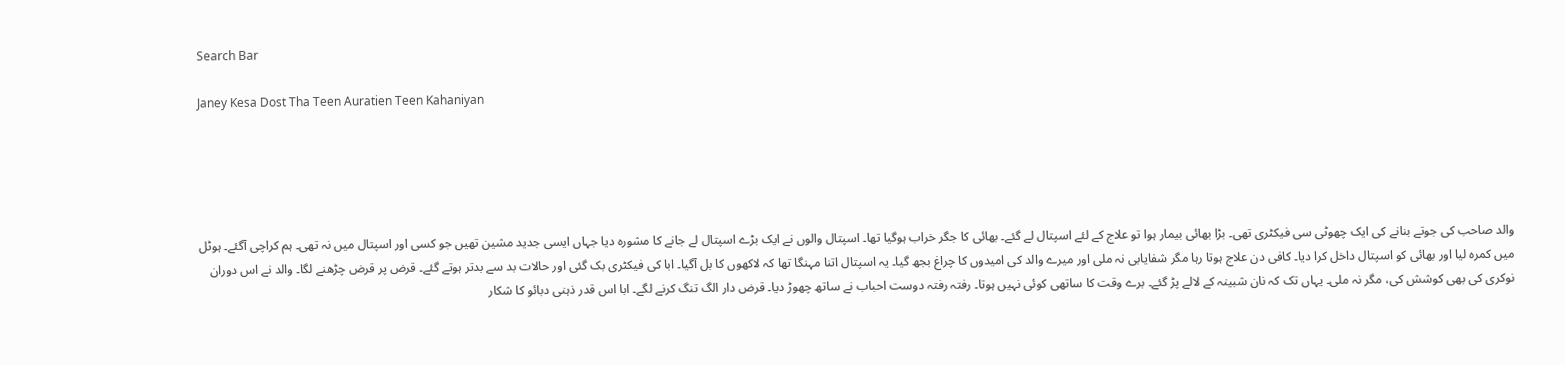Search Bar

Janey Kesa Dost Tha Teen Auratien Teen Kahaniyan





والد صاحب کی جوتے بنانے کی ایک چھوٹی سی فیکٹری تھی۔ بڑا بھائی بیمار ہوا تو علاج کے لئے اسپتال لے گئے۔ بھائی کا جگر خراب ہوگیا تھا۔ اسپتال والوں نے ایک بڑے اسپتال لے جانے کا مشورہ دیا جہاں ایسی جدید مشین تهیں جو کسی اور اسپتال میں نہ تھی۔ ہم کراچی آگئے۔ ہوٹل میں کمرہ لیا اور بھائی کو اسپتال داخل کرا دیا۔ کافی دن علاج ہوتا رہا مگر شفایابی نہ ملی اور میرے والد کی امیدوں کا چراغ بجھ گیا۔ یہ اسپتال اتنا مہنگا تھا کہ لاکھوں کا بل آگیا۔ ابا کی فیکٹری بک گئی اور حالات بد سے بدتر ہوتے گئے۔ قرض پر قرض چڑھنے لگا۔ والد نے اس دوران نوکری کی بھی کوشش کی، مگر نہ ملی۔ یہاں تک کہ نان شبینہ کے لالے پڑ گئے۔ برے وقت کا ساتھی کوئی نہیں ہوتا۔ رفتہ رفتہ دوست احباب نے ساتھ چھوڑ دیا۔ قرض دار الگ تنگ کرنے لگے۔ ابا اس قدر ذہنی دبائو کا شکار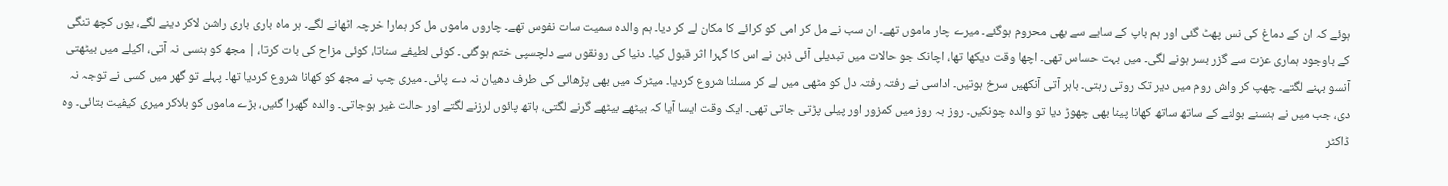ہوئے کہ ان کے دماغ کی نس پھٹ گئی اور ہم باپ کے سایے سے بھی محروم ہوگئے۔ میرے چار ماموں تھے۔ ان سب نے مل کر امی کو کرائے کا مکان لے کر دیا۔ ہم والده سمیت سات نفوس تھے۔ چاروں ماموں مل کر ہمارا خرچہ اٹھانے لگے۔ ہر ماه باری باری راشن لاکر دینے لگے، یوں کچھ تنگی کے باوجود ہماری عزت سے گزر بسر ہونے لگی۔ میں بہت حساس تھی۔ اچھا وقت دیکھا تھا، اچانک جو حالات میں تبدیلی آئی ذہن نے اس کا گہرا اثر قبول کیا۔ دنیا کی رونقوں سے دلچسپی ختم ہوگئی۔ کوئی لطیفے سناتا، کوئی مزاح کی بات کرتا، | مجھ کو ہنسی نہ آتی، اکیلے میں بیٹھتی آنسو بہنے لگتے۔ چھپ کر واش روم میں دیر تک روتی رہتی۔ باہر آتی آنکھیں سرخ ہوتیں۔ اداسی نے رفتہ رفتہ دل کو مٹھی میں لے کر مسلنا شروع کردیا۔ میٹرک میں بھی پڑھائی کی طرف دھیان نہ دے پائی۔ میری چپ نے مجھ کو کھانا شروع کردیا تھا۔ پہلے تو گھر میں کسی نے توجہ نہ دی، جب میں نے ہنسنے بولنے کے ساتھ ساتھ کھانا پینا بھی چھوڑ دیا تو والده چونکیں۔ روز بہ روز میں کمزور اور پیلی پڑتی جاتی تھی۔ ایک وقت ایسا آیا کہ بیٹھے بیٹھے گرنے لگتی، ہاتھ پائوں لرزنے لگتے اور حالت غیر ہوجاتی۔ والده گهبرا گئیں، بڑے ماموں کو بلاکر میری کیفیت بتائی۔ وہ ڈاکٹر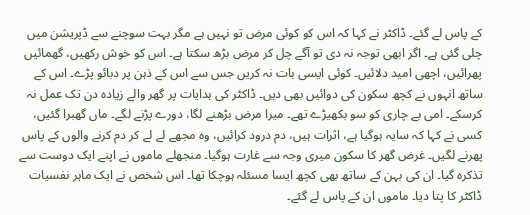کے پاس لے گئے۔ ڈاکٹر نے کہا کہ اس کو کوئی مرض تو نہیں ہے مگر بہت سوچنے سے ڈپریشن میں چلی گئی ہے۔ اگر ابھی توجہ نہ دی تو آگے چل کر مرض بڑھ سکتا ہے۔ اس کو خوش رکھیں، گهمائیں پھرائیں، اچھی امید دلائیں۔ کوئی ایسی بات نہ کریں جس سے اس کے ذہن پر دبائو پڑے۔ اس کے ساتھ انہوں نے کچھ سکون کی دوائیں بھی دیں۔ ڈاکٹر کی ہدایات پر گهر والے زیادہ دن تک عمل نہ کرسکے۔ امی بے چاری کو سو بکھیڑے تھے۔ میرا مرض بڑھنے لگا، دورے پڑنے لگے۔ ماں گهبرا گئیں، کسی نے کہا کہ سایہ ہوگیا ہے، اثرات ہیں، دم درود کرائیں، وہ مجھے لے لے کر دم کرنے والوں کے پاس پھرنے لگیں۔ غرض گھر کا سکون میری وجہ سے غارت ہوگیا۔ منجھلے ماموں نے اپنے ایک دوست سے تذکره گیا۔ ان کی بہن کے ساتھ بھی کچھ ایسا مسئلہ ہوچکا تھا۔ اس شخص نے ایک ماہر نفسیات ڈاکٹر کا پتا دیا۔ ماموں ان کے پاس لے گئے۔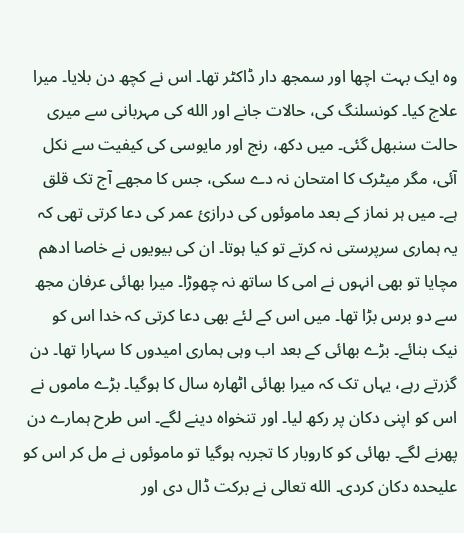وہ ایک بہت اچھا اور سمجھ دار ڈاکٹر تھا۔ اس نے کچھ دن بلایا۔ میرا علاج کیا۔ کونسلنگ کی، حالات جانے اور الله کی مہربانی سے میری حالت سنبھل گئی۔ میں دکھ، رنج اور مایوسی کی کیفیت سے نکل آئی، مگر میٹرک کا امتحان نہ دے سکی، جس کا مجھے آج تک قلق ہے۔ میں ہر نماز کے بعد ماموئوں کی درازئ عمر کی دعا کرتی تھی کہ یہ ہماری سرپرستی نہ کرتے تو کیا ہوتا۔ ان کی بیویوں نے خاصا ادھم مچایا تو بھی انہوں نے امی کا ساتھ نہ چھوڑا۔ میرا بھائی عرفان مجھ سے دو برس بڑا تھا۔ میں اس کے لئے بھی دعا کرتی کہ خدا اس کو نیک بنائے۔ بڑے بھائی کے بعد اب وہی ہماری امیدوں کا سہارا تھا۔ دن گزرتے رہے، یہاں تک کہ میرا بھائی اٹھارہ سال کا ہوگیا۔ بڑے ماموں نے اس کو اپنی دکان پر رکھ لیا۔ اور تنخواہ دینے لگے۔ اس طرح ہمارے دن پھرنے لگے۔ بھائی کو کاروبار کا تجربہ ہوگیا تو ماموئوں نے مل کر اس کو علیحده دكان کردی۔ الله تعالی نے برکت ڈال دی اور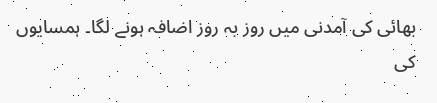بھائی کی آمدنی میں روز بہ روز اضافہ ہونے لگا۔ ہمسایوں کی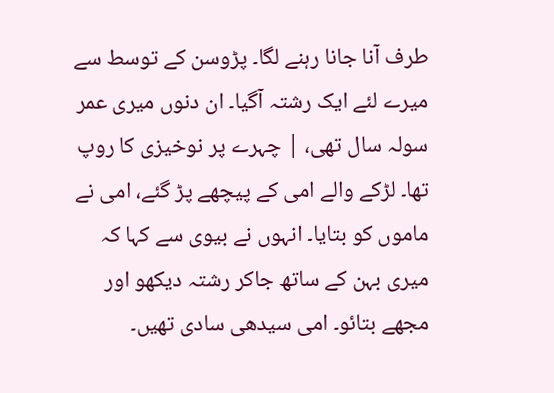طرف آنا جانا رہنے لگا۔ پڑوسن کے توسط سے میرے لئے ایک رشتہ آگیا۔ ان دنوں میری عمر سولہ سال تھی، | چہرے پر نوخیزی کا روپ تھا۔ لڑکے والے امی کے پیچھے پڑ گئے، امی نے ماموں کو بتایا۔ انہوں نے بیوی سے کہا کہ میری بہن کے ساتھ جاکر رشتہ دیکھو اور مجھے بتائو۔ امی سیدھی سادی تهیں۔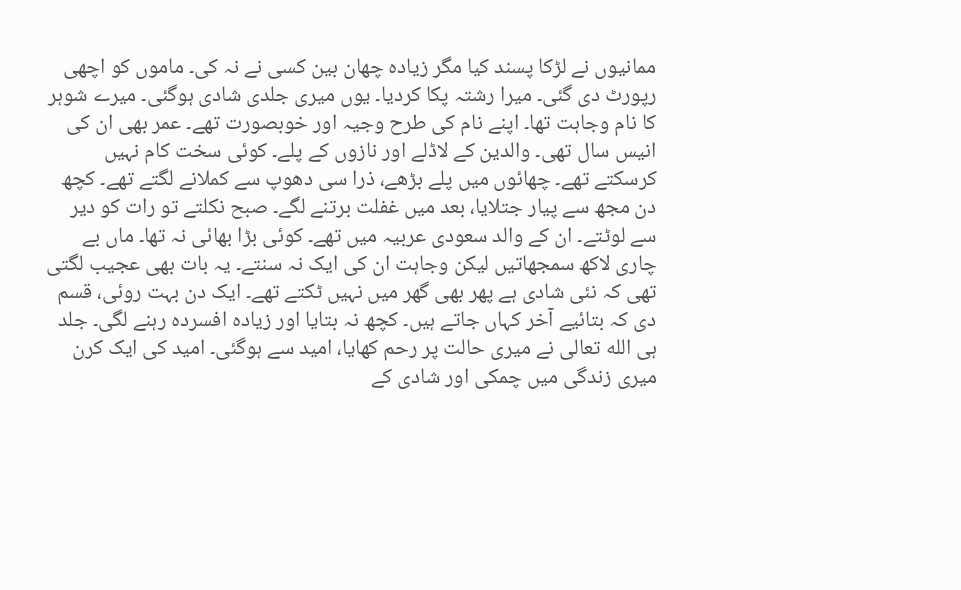ممانیوں نے لڑکا پسند کیا مگر زیادہ چھان بین کسی نے نہ کی۔ ماموں کو اچھی رپورٹ دی گئی۔ میرا رشتہ پکا کردیا۔ یوں میری جلدی شادی ہوگئی۔ میرے شوہر کا نام وجاہت تھا۔ اپنے نام کی طرح وجیہ اور خوبصورت تھے۔ عمر بھی ان کی انیس سال تھی۔ والدین کے لاڈلے اور نازوں کے پلے۔ کوئی سخت کام نہیں کرسکتے تھے۔ چھائوں میں پلے بڑھے، ذرا سی دھوپ سے کملانے لگتے تھے۔ کچھ دن مجھ سے پیار جتلایا، بعد میں غفلت برتنے لگے۔ صبح نکلتے تو رات کو دیر سے لوٹتے۔ ان کے والد سعودی عربیہ میں تھے۔ کوئی بڑا بھائی نہ تھا۔ ماں بے چاری لاکھ سمجھاتیں لیکن وجاہت ان کی ایک نہ سنتے۔ یہ بات بھی عجیب لگتی تھی کہ نئی شادی ہے پھر بھی گھر میں نہیں ٹکتے تھے۔ ایک دن بہت روئی، قسم دی کہ بتائیے آخر کہاں جاتے ہیں۔ کچھ نہ بتایا اور زیاده افسرده رہنے لگی۔ جلد ہی الله تعالی نے میری حالت پر رحم کھایا، امید سے ہوگئی۔ امید کی ایک کرن میری زندگی میں چمکی اور شادی کے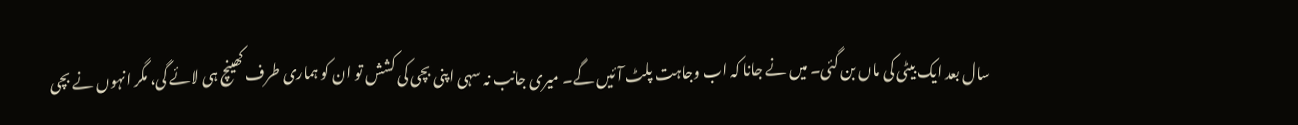سال بعد ایک بیٹی کی ماں بن گئی۔ میں نے جانا کہ اب وجاہت پلٹ آئیں گے۔ میری جانب نہ سہی اپنی بچی کی کشش تو ان کو ہماری طرف کھینچ ہی لائے گی، مگر انہوں نے بچی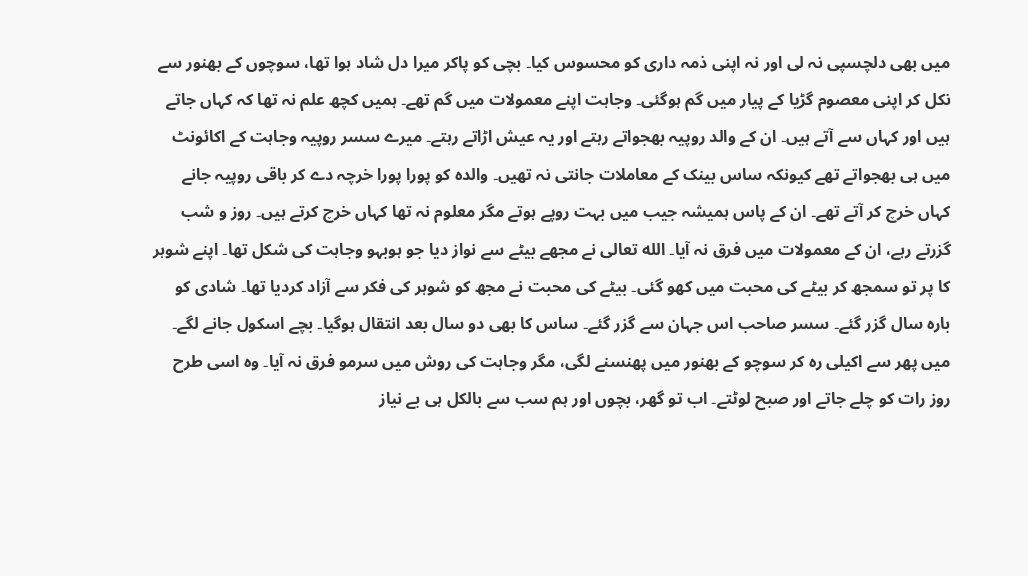میں بھی دلچسپی نہ لی اور نہ اپنی ذمہ داری کو محسوس کیا۔ بچی کو پاکر میرا دل شاد ہوا تھا، سوچوں کے بھنور سے نکل کر اپنی معصوم گڑیا کے پیار میں گم ہوگئی۔ وجاہت اپنے معمولات میں گم تھے۔ ہمیں کچھ علم نہ تھا کہ کہاں جاتے ہیں اور کہاں سے آتے ہیں۔ ان کے والد روپیہ بھجواتے رہتے اور یہ عیش اڑاتے رہتے۔ میرے سسر روپیہ وجاہت کے اکائونٹ میں ہی بھجواتے تھے کیونکہ ساس بینک کے معاملات جانتی نہ تھیں۔ والدہ کو پورا پورا خرچہ دے کر باقی روپیہ جانے کہاں خرچ کر آتے تھے۔ ان کے پاس ہمیشہ جیب میں بہت روپے ہوتے مگر معلوم نہ تھا کہاں خرچ کرتے ہیں۔ روز و شب گزرتے رہے، ان کے معمولات میں فرق نہ آیا۔ الله تعالی نے مجھے بیٹے سے نواز دیا جو ہوبہو وجاہت کی شکل تھا۔ اپنے شوہر کا پر تو سمجھ کر بیٹے کی محبت میں کھو گئی۔ بیٹے کی محبت نے مجھ کو شوہر کی فکر سے آزاد کردیا تھا۔ شادی کو بارہ سال گزر گئے۔ سسر صاحب اس جہان سے گزر گئے۔ ساس کا بھی دو سال بعد انتقال ہوگیا۔ بچے اسکول جانے لگے۔ میں پھر سے اکیلی ره کر سوچو کے بھنور میں پھنسنے لگی، مگر وجاہت کی روش میں سرمو فرق نہ آیا۔ وہ اسی طرح روز رات کو چلے جاتے اور صبح لوٹتے۔ اب تو گهر، بچوں اور ہم سب سے بالکل ہی بے نیاز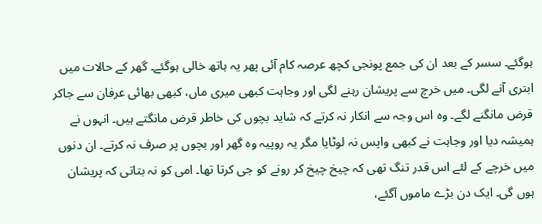ہوگئے۔ سسر کے بعد ان کی جمع پونجی کچھ عرصہ کام آئی پھر یہ ہاتھ خالی ہوگئے۔ گھر کے حالات میں ابتری آنے لگی۔ میں خرچ سے پریشان رہنے لگی اور وجاہت کبھی میری ماں، کبھی بھائی عرفان سے جاکر قرض مانگنے لگے۔ وہ اس وجہ سے انکار نہ کرتے کہ شاید بچوں کی خاطر قرض مانگتے ہیں۔ انہوں نے ہمیشہ دیا اور وجاہت نے کبھی واپس نہ لوٹایا مگر یہ روپیہ وہ گھر اور بچوں پر صرف نہ کرتے۔ ان دنوں میں خرچے کے لئے اس قدر تنگ تھی کہ چیخ چیخ کر رونے کو جی کرتا تھا۔ امی کو نہ بتاتی کہ پریشان ہوں گی۔ ایک دن بڑے ماموں آگئے،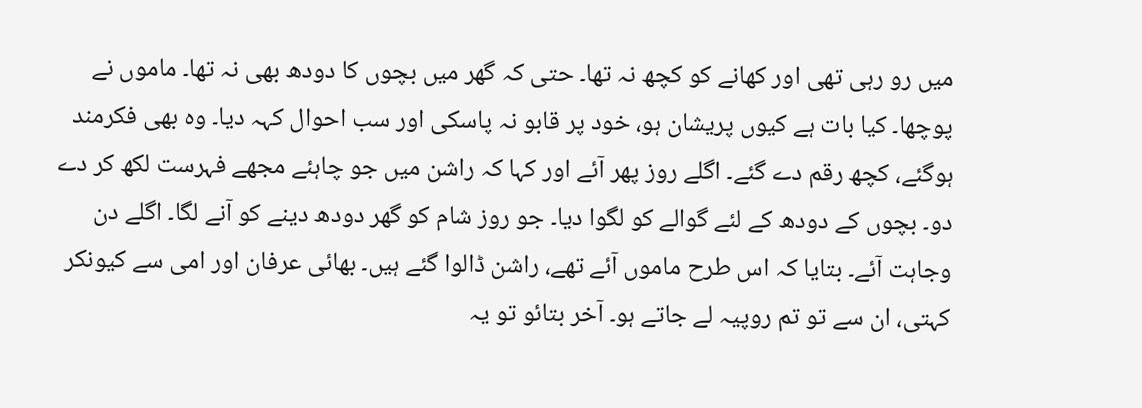میں رو رہی تھی اور کھانے کو کچھ نہ تھا۔ حتی کہ گھر میں بچوں کا دودھ بھی نہ تھا۔ ماموں نے پوچھا۔ کیا بات ہے کیوں پریشان ہو، خود پر قابو نہ پاسکی اور سب احوال کہہ دیا۔ وہ بھی فکرمند ہوگئے، کچھ رقم دے گئے۔ اگلے روز پھر آئے اور کہا کہ راشن میں جو چاہئے مجھے فہرست لکھ کر دے دو۔ بچوں کے دودھ کے لئے گوالے کو لگوا دیا۔ جو روز شام کو گھر دودھ دینے کو آنے لگا۔ اگلے دن وجاہت آئے۔ بتایا کہ اس طرح ماموں آئے تھے، راشن ڈالوا گئے ہیں۔ بھائی عرفان اور امی سے کیونکر کہتی، ان سے تو تم روپیہ لے جاتے ہو۔ آخر بتائو تو یہ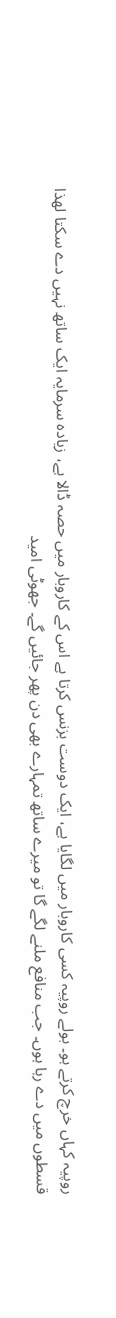روپیہ کہاں خرچ کرتے ہو۔ بولے روپیہ کسی کاروبار میں لگایا ہے، ایک دوست بزنس کرتا ہے اس کے کاروبار میں حصہ ڈالا ہے، زیادہ سرمایہ ایک ساتھ نہیں دے سکتا لهذا قسطوں میں دے رہا ہوں۔ جب منافع ملنے لگے گا تو میرے ساتھ تمہارے بھی دن پھر جائیں گے۔ جھوٹی امید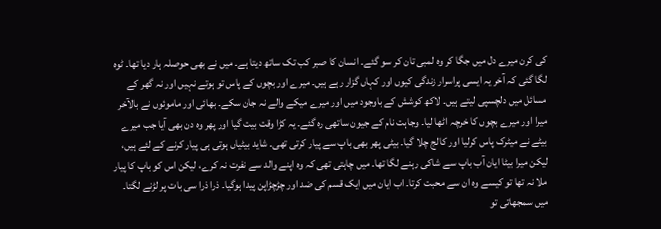کی کرن میرے دل میں جگا کر وہ لمبی تان کر سو گئے۔ انسان کا صبر کب تک ساتھ دیتا ہے۔ میں نے بھی حوصلہ ہار دیا تھا۔ ٹوہ لگا گئی کہ آخر یہ ایسی پراسرار زندگی کیوں اور کہاں گزار رہے ہیں۔ میرے اور بچوں کے پاس تو ہوتے نہیں اور نہ گھر کے مسائل میں دلچسپی لیتے ہیں۔ لاکھ کوشش کے باوجود میں اور میرے میکے والے نہ جان سکے۔ بھائی اور ماموئوں نے بالآخر میرا اور میرے بچوں کا خرچہ اٹھا لیا۔ وجاہت نام کے جیون ساتھی ره گئے۔ یہ کڑا وقت بیت گیا اور پھر وہ دن بھی آیا جب میرے بیٹے نے میٹرک پاس کرلیا اور کالج چلا گیا۔ بیٹی پھر بھی باپ سے پیار کرتی تھی۔ شاید بیٹیاں ہوتی ہی پیار کرنے کے لئے ہیں، لیکن میرا بیٹا ایان آب باپ سے شاکی رہنے لگا تھا۔ میں چاہتی تھی کہ وہ اپنے والد سے نفرت نہ کرے، لیکن اس کو باپ کا پیار ملا نہ تھا تو کیسے وہ ان سے محبت کرتا۔ اب ایان میں ایک قسم کی ضد اور چڑچڑاپن پیدا ہوگیا۔ ذرا ذرا سی بات پر لڑنے لگتا۔ میں سمجھاتی تو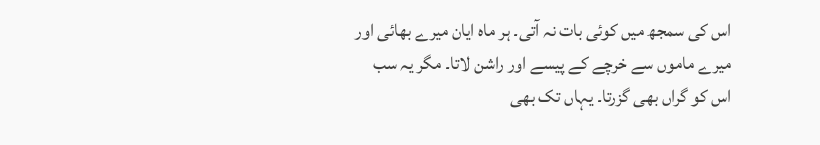اس کی سمجھ میں کوئی بات نہ آتی۔ ہر ماہ ایان میرے بھائی اور میرے ماموں سے خرچے کے پیسے اور راشن لاتا۔ مگر یہ سب اس کو گراں بھی گزرتا۔ یہاں تک بھی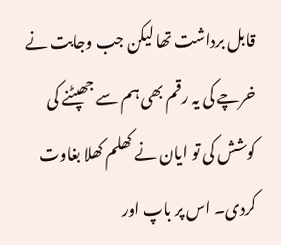قابل برداشت تھا لیکن جب وجابت نے خرچے کی یہ رقم بھی ہم سے جھپٹنے کی کوشش کی تو ایان نے کھلم کھلا بغاوت کردی۔ اس پر باپ اور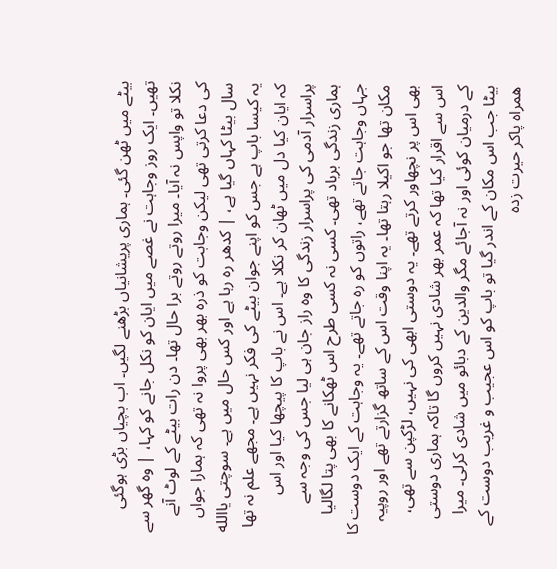بیٹے میں ٹھن گئی۔ ہماری پریشانیاں بڑھنے لگیں۔ اب بچیاں بڑی ہوگئی تھیں۔ ایک روز وجاہت نے غصے میں ایان کو نکل جانے کو کہا، | وہ گھر سے نکلا تو واپس نہ آیا۔ میرا روتے روتے برا حال تھا۔ دن رات بیٹے کے لوٹ آنے کی دعا کرتی تھی لیکن وجابت کو ذره بهر بھی پروا نہ تھی کہ ہمارا جواں سال بیٹا کہاں گیا ہے، | کدهر ره رہا ہے اور کس حال میں ہے۔ سوچتی یاالله یہ کیسا باپ ہے جس کو اپنے جوان بیٹے کی فکر نہیں ہے۔ مجھے علم نہ تھا کہ ایان کیا دل میں ٹھان کر نکلا ہے۔ اس نے باپ کا پیچھا کیا اور اس پراسرار آدمی کی پراسرار زندگی کا وہ راز جان ہی لیا جس کی وجہ سے ہماری زندگی برباد تھی۔ کسی نہ کسی طرح اس ٹھکانے کا بھی پتا لگالیا جہاں وجاہت جاتے تھے، راتوں کو رہ جاتے تھے۔ یہ وجاہت کے ایک دوست کا مکان تھا جو اکیلا رہتا تھا۔ یہ اپنا وقت اس کے ساتھ گزارتے تھے اور روپیہ بھی اس پر نچھاور کرتے تھے۔ یہ دوستی ابهی کی نہیں، لڑکپن سے تھی، اس سے اقرار کیا تها کہ عمر بھر شادی نہیں کروں گا تاکہ ہماری دوستی کے درمیان کوئی اور نہ آجائے مگر والدین کے دبائو میں شادی کرلی۔ میرا بیٹا جب اس مکان کے اندر گیا تو باپ کو اس عجیب و غریب دوست کے همراه پاکر حیرت زدہ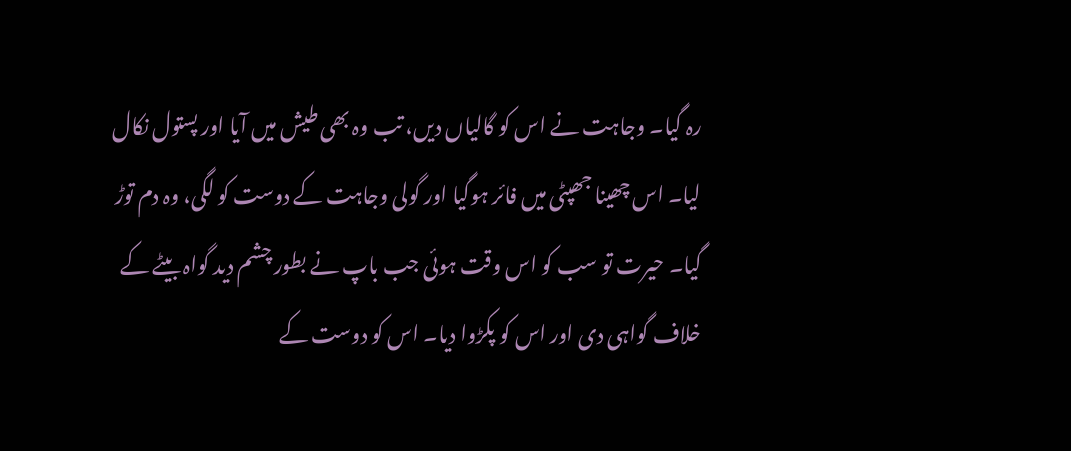رہ گیا۔ وجاہت نے اس کو گالیاں دیں، تب وہ بھی طیش میں آیا اور پستول نکال لیا۔ اس چھینا جھپٹی میں فائر ہوگیا اور گولی وجاہت کے دوست کو لگی، وہ دم توڑ گیا۔ حیرت تو سب کو اس وقت ہوئی جب باپ نے بطور چشم دید گواہ بیٹے کے خلاف گواہی دی اور اس کو پکڑوا دیا۔ اس کو دوست کے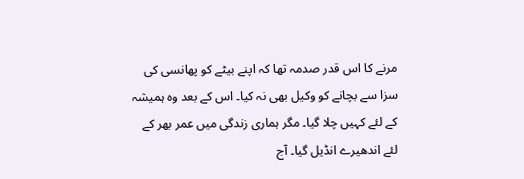مرنے کا اس قدر صدمہ تھا کہ اپنے بیٹے کو پھانسی کی سزا سے بچانے کو وکیل بھی نہ کیا۔ اس کے بعد وہ ہمیشہ کے لئے کہیں چلا گیا۔ مگر ہماری زندگی میں عمر بھر کے لئے اندھیرے انڈیل گیا۔ آج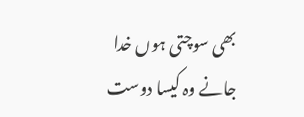بھی سوچتی ہوں خدا جانے وہ کیسا دوست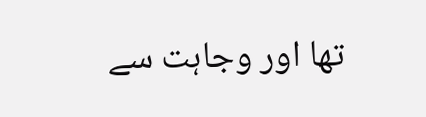تھا اور وجاہت سے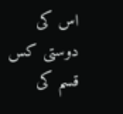اس کی دوستی کس قسم کی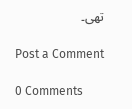تھی۔

Post a Comment

0 Comments